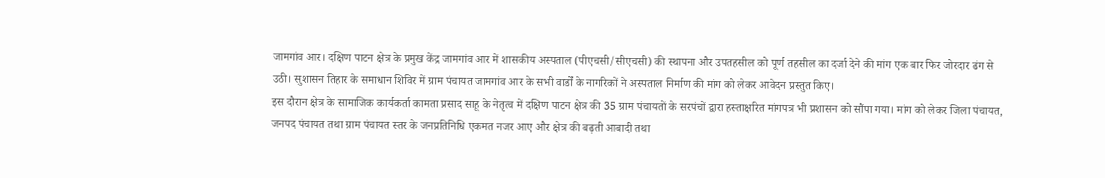जामगांव आर। दक्षिण पाटन क्षेत्र के प्रमुख केंद्र जामगांव आर में शासकीय अस्पताल (पीएचसी/सीएचसी) की स्थापना और उपतहसील को पूर्ण तहसील का दर्जा देने की मांग एक बार फिर जोरदार ढंग से उठी। सुशासन तिहार के समाधान शिविर में ग्राम पंचायत जामगांव आर के सभी वार्डों के नागरिकों ने अस्पताल निर्माण की मांग को लेकर आवेदन प्रस्तुत किए।
इस दौरान क्षेत्र के सामाजिक कार्यकर्ता कामता प्रसाद साहू के नेतृत्व में दक्षिण पाटन क्षेत्र की 35 ग्राम पंचायतों के सरपंचों द्वारा हस्ताक्षरित मांगपत्र भी प्रशासन को सौंपा गया। मांग को लेकर जिला पंचायत, जनपद पंचायत तथा ग्राम पंचायत स्तर के जनप्रतिनिधि एकमत नजर आए और क्षेत्र की बढ़ती आबादी तथा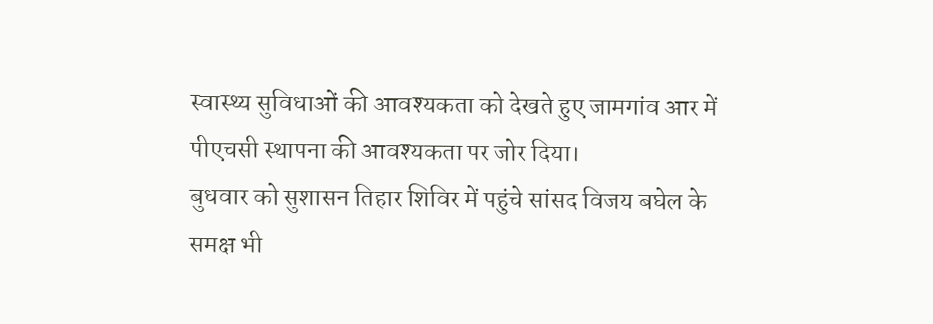स्वास्थ्य सुविधाओं की आवश्यकता को देखते हुए जामगांव आर में पीएचसी स्थापना की आवश्यकता पर जोर दिया।
बुधवार को सुशासन तिहार शिविर में पहुंचे सांसद विजय बघेल के समक्ष भी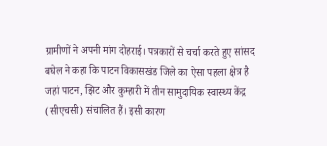ग्रामीणों ने अपनी मांग दोहराई। पत्रकारों से चर्चा करते हुए सांसद बघेल ने कहा कि पाटन विकासखंड जिले का ऐसा पहला क्षेत्र है जहां पाटन, झिट और कुम्हारी में तीन सामुदायिक स्वास्थ्य केंद्र (सीएचसी) संचालित हैं। इसी कारण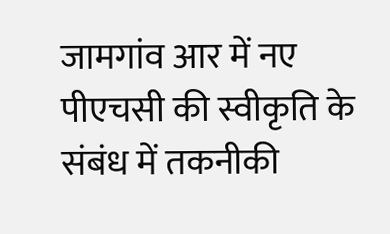जामगांव आर में नए पीएचसी की स्वीकृति के संबंध में तकनीकी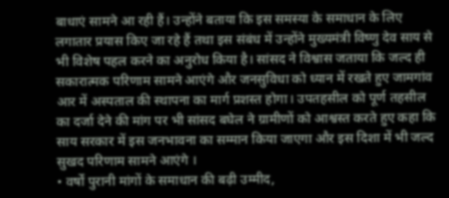बाधाएं सामने आ रही हैं। उन्होंने बताया कि इस समस्या के समाधान के लिए लगातार प्रयास किए जा रहे हैं तथा इस संबंध में उन्होंने मुख्यमंत्री विष्णु देव साय से भी विशेष पहल करने का अनुरोध किया है। सांसद ने विश्वास जताया कि जल्द ही सकारात्मक परिणाम सामने आएंगे और जनसुविधा को ध्यान में रखते हुए जामगांव आर में अस्पताल की स्थापना का मार्ग प्रशस्त होगा। उपतहसील को पूर्ण तहसील का दर्जा देने की मांग पर भी सांसद बघेल ने ग्रामीणों को आश्वस्त करते हुए कहा कि साय सरकार में इस जनभावना का सम्मान किया जाएगा और इस दिशा में भी जल्द सुखद परिणाम सामने आएंगे ।
• वर्षों पुरानी मांगों के समाधान की बढ़ी उम्मीद,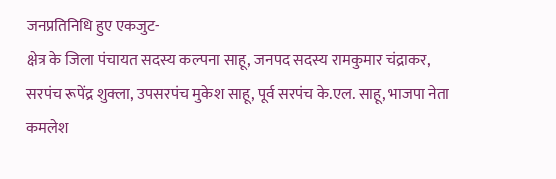जनप्रतिनिधि हुए एकजुट-
क्षेत्र के जिला पंचायत सदस्य कल्पना साहू, जनपद सदस्य रामकुमार चंद्राकर, सरपंच रूपेंद्र शुक्ला, उपसरपंच मुकेश साहू, पूर्व सरपंच के.एल. साहू, भाजपा नेता कमलेश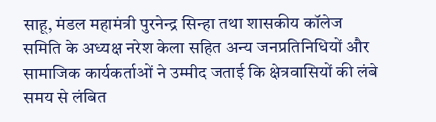साहू, मंडल महामंत्री पुरनेन्द्र सिन्हा तथा शासकीय कॉलेज समिति के अध्यक्ष नरेश केला सहित अन्य जनप्रतिनिधियों और सामाजिक कार्यकर्ताओं ने उम्मीद जताई कि क्षेत्रवासियों की लंबे समय से लंबित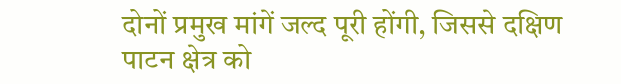दोनों प्रमुख मांगें जल्द पूरी होंगी, जिससे दक्षिण पाटन क्षेत्र को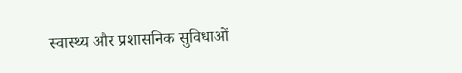स्वास्थ्य और प्रशासनिक सुविधाओं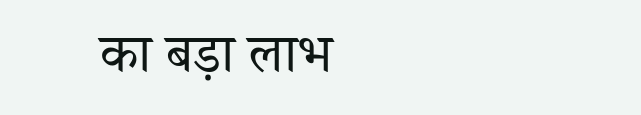का बड़ा लाभ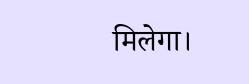मिलेगा।